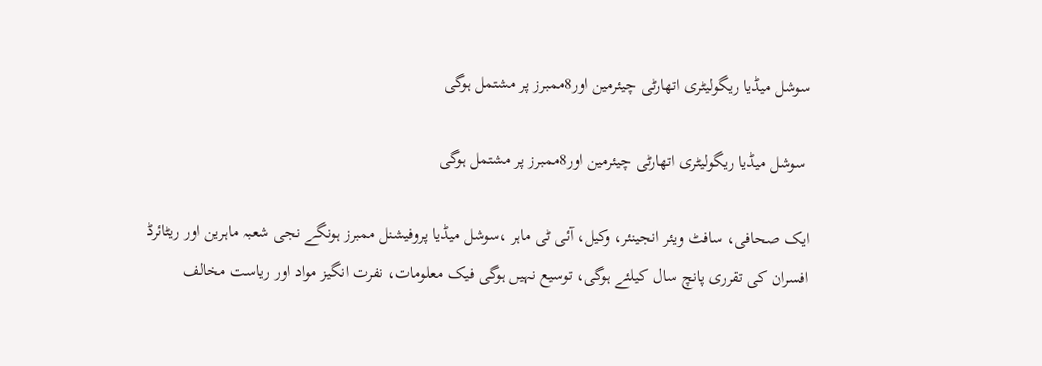سوشل میڈیا ریگولیٹری اتھارٹی چیئرمین اور8ممبرز پر مشتمل ہوگی

 سوشل میڈیا ریگولیٹری اتھارٹی چیئرمین اور8ممبرز پر مشتمل ہوگی

ایک صحافی، سافٹ ویئر انجینئر، وکیل، آئی ٹی ماہر ،سوشل میڈیا پروفیشنل ممبرز ہونگے نجی شعبہ ماہرین اور ریٹائرڈ افسران کی تقرری پانچ سال کیلئے ہوگی، توسیع نہیں ہوگی فیک معلومات، نفرت انگیز مواد اور ریاست مخالف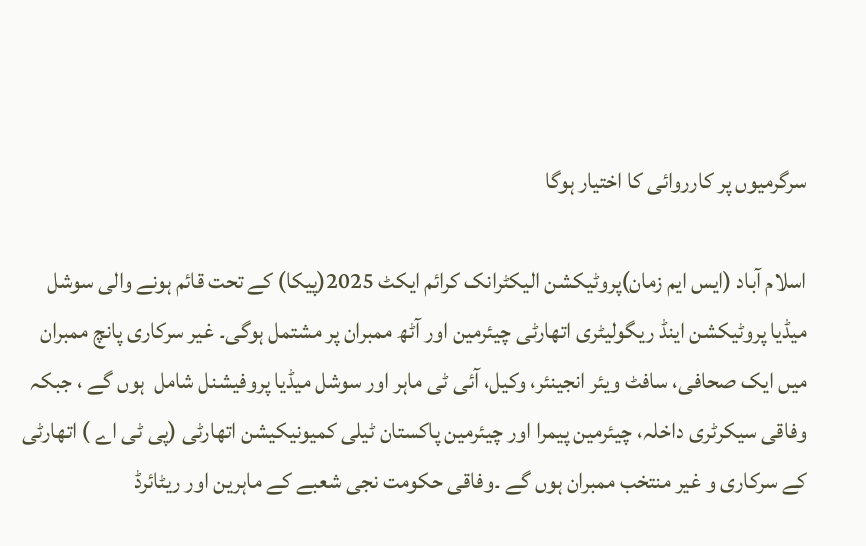سرگرمیوں پر کارروائی کا اختیار ہوگا

اسلام آباد (ایس ایم زمان)پروٹیکشن الیکٹرانک کرائم ایکٹ 2025(پیکا) کے تحت قائم ہونے والی سوشل میڈیا پروٹیکشن اینڈ ریگولیٹری اتھارٹی چیئرمین اور آٹھ ممبران پر مشتمل ہوگی۔ غیر سرکاری پانچ ممبران میں ایک صحافی، سافٹ ویئر انجینئر، وکیل، آئی ٹی ماہر اور سوشل میڈیا پروفیشنل شامل  ہوں گے ، جبکہ وفاقی سیکرٹری داخلہ، چیئرمین پیمرا اور چیئرمین پاکستان ٹیلی کمیونیکیشن اتھارٹی (پی ٹی اے ) اتھارٹی کے سرکاری و غیر منتخب ممبران ہوں گے ۔وفاقی حکومت نجی شعبے کے ماہرین اور ریٹائرڈ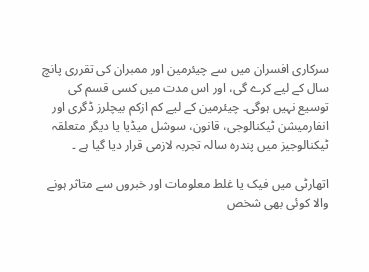سرکاری افسران میں سے چیئرمین اور ممبران کی تقرری پانچ سال کے لیے کرے گی، اور اس مدت میں کسی قسم کی توسیع نہیں ہوگی۔ چیئرمین کے لیے کم ازکم بیچلرز ڈگری اور انفارمیشن ٹیکنالوجی، قانون، سوشل میڈیا یا دیگر متعلقہ ٹیکنالوجیز میں پندرہ سالہ تجربہ لازمی قرار دیا گیا ہے ۔

اتھارٹی میں فیک یا غلط معلومات اور خبروں سے متاثر ہونے والا کوئی بھی شخص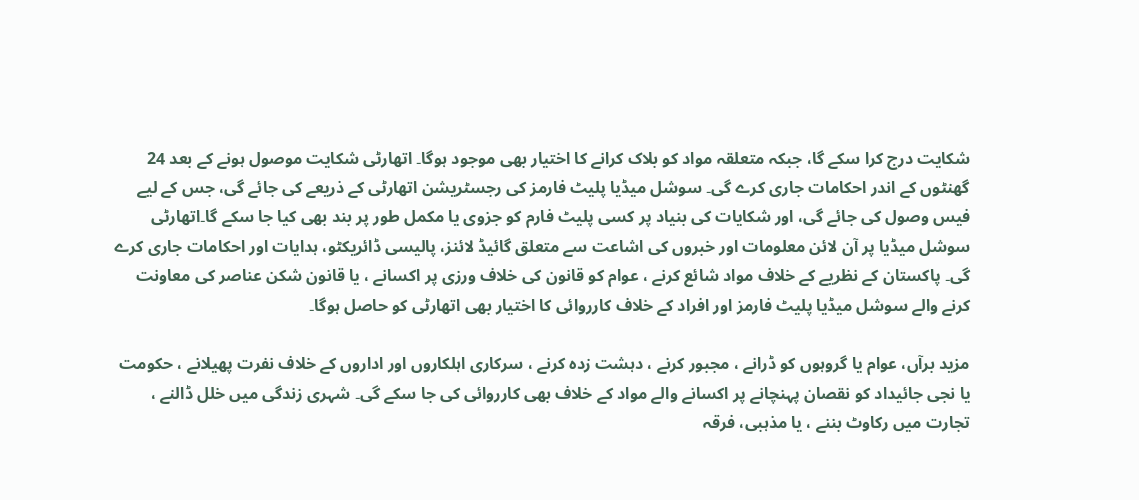شکایت درج کرا سکے گا، جبکہ متعلقہ مواد کو بلاک کرانے کا اختیار بھی موجود ہوگا۔ اتھارٹی شکایت موصول ہونے کے بعد 24 گھنٹوں کے اندر احکامات جاری کرے گی۔ سوشل میڈیا پلیٹ فارمز کی رجسٹریشن اتھارٹی کے ذریعے کی جائے گی، جس کے لیے فیس وصول کی جائے گی، اور شکایات کی بنیاد پر کسی پلیٹ فارم کو جزوی یا مکمل طور پر بند بھی کیا جا سکے گا۔اتھارٹی سوشل میڈیا پر آن لائن معلومات اور خبروں کی اشاعت سے متعلق گائیڈ لائنز، پالیسی ڈائریکٹو، ہدایات اور احکامات جاری کرے گی۔ پاکستان کے نظریے کے خلاف مواد شائع کرنے ، عوام کو قانون کی خلاف ورزی پر اکسانے ، یا قانون شکن عناصر کی معاونت کرنے والے سوشل میڈیا پلیٹ فارمز اور افراد کے خلاف کارروائی کا اختیار بھی اتھارٹی کو حاصل ہوگا۔

مزید برآں، عوام یا گروہوں کو ڈرانے ، مجبور کرنے ، دہشت زدہ کرنے ، سرکاری اہلکاروں اور اداروں کے خلاف نفرت پھیلانے ، حکومت یا نجی جائیداد کو نقصان پہنچانے پر اکسانے والے مواد کے خلاف بھی کارروائی کی جا سکے گی۔ شہری زندگی میں خلل ڈالنے ، تجارت میں رکاوٹ بننے ، یا مذہبی، فرقہ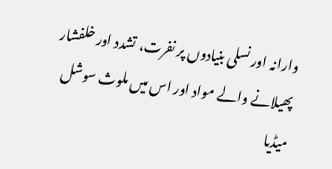وارانہ اور نسلی بنیادوں پر نفرت، تشدد اور خلفشار پھیلانے والے مواد اور اس میں ملوث سوشل میڈیا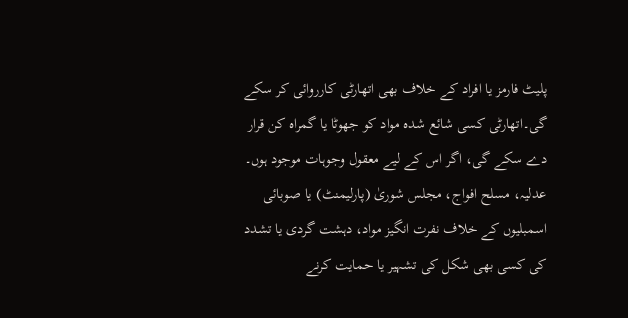پلیٹ فارمز یا افراد کے خلاف بھی اتھارٹی کارروائی کر سکے گی۔اتھارٹی کسی شائع شدہ مواد کو جھوٹا یا گمراہ کن قرار دے سکے گی، اگر اس کے لیے معقول وجوہات موجود ہوں۔ عدلیہ، مسلح افواج، مجلس شوریٰ (پارلیمنٹ) یا صوبائی اسمبلیوں کے خلاف نفرت انگیز مواد، دہشت گردی یا تشدد کی کسی بھی شکل کی تشہیر یا حمایت کرنے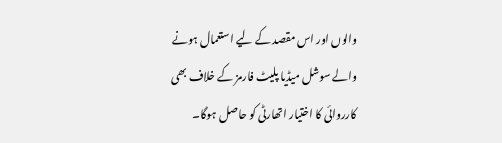والوں اور اس مقصد کے لیے استعمال ہونے والے سوشل میڈیا پلیٹ فارمز کے خلاف بھی کارروائی کا اختیار اتھارٹی کو حاصل ہوگا۔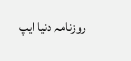روزنامہ دنیا ایپ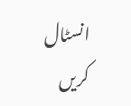انسٹال کریں